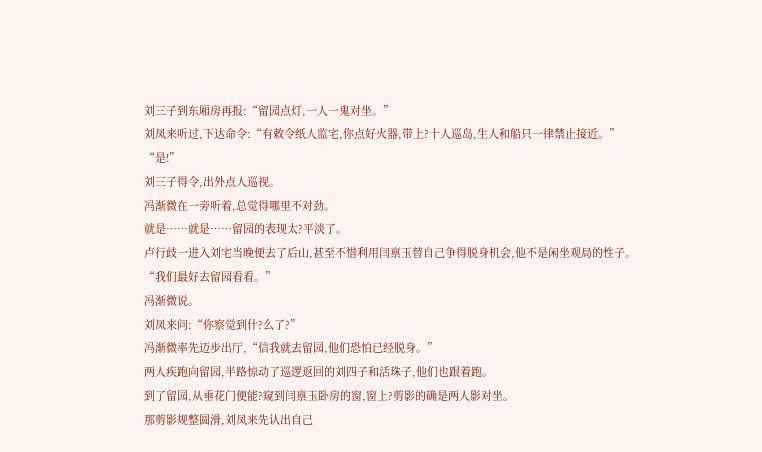刘三子到东厢房再报:“留园点灯,一人一鬼对坐。”
刘凤来听过,下达命令:“有敕令纸人监宅,你点好火器,带上?十人巡岛,生人和船只一律禁止接近。”
“是!”
刘三子得令,出外点人巡视。
冯渐微在一旁听着,总觉得哪里不对劲。
就是……就是……留园的表现太?平淡了。
卢行歧一进入刘宅当晚便去了后山,甚至不惜利用闫禀玉替自己争得脱身机会,他不是闲坐观局的性子。
“我们最好去留园看看。”
冯渐微说。
刘凤来问:“你察觉到什?么了?”
冯渐微率先迈步出厅,“信我就去留园,他们恐怕已经脱身。”
两人疾跑向留园,半路惊动了巡逻返回的刘四子和活珠子,他们也跟着跑。
到了留园,从垂花门便能?窥到闫禀玉卧房的窗,窗上?剪影的确是两人影对坐。
那剪影规整圆滑,刘凤来先认出自己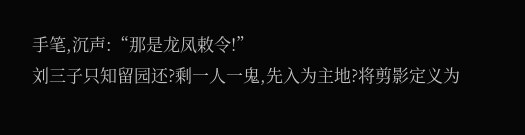手笔,沉声:“那是龙凤敕令!”
刘三子只知留园还?剩一人一鬼,先入为主地?将剪影定义为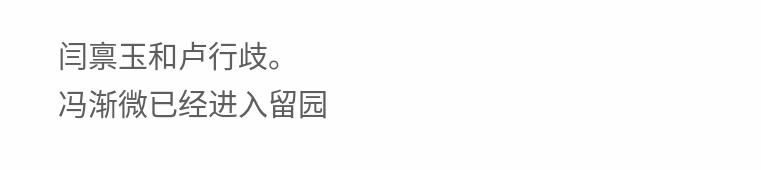闫禀玉和卢行歧。
冯渐微已经进入留园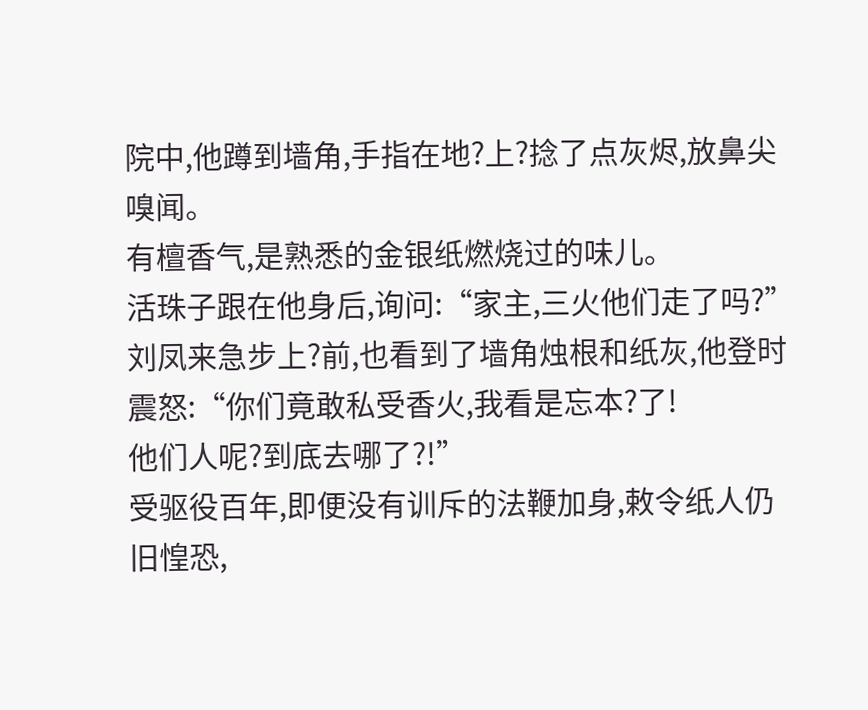院中,他蹲到墙角,手指在地?上?捻了点灰烬,放鼻尖嗅闻。
有檀香气,是熟悉的金银纸燃烧过的味儿。
活珠子跟在他身后,询问:“家主,三火他们走了吗?”
刘凤来急步上?前,也看到了墙角烛根和纸灰,他登时震怒:“你们竟敢私受香火,我看是忘本?了!
他们人呢?到底去哪了?!”
受驱役百年,即便没有训斥的法鞭加身,敕令纸人仍旧惶恐,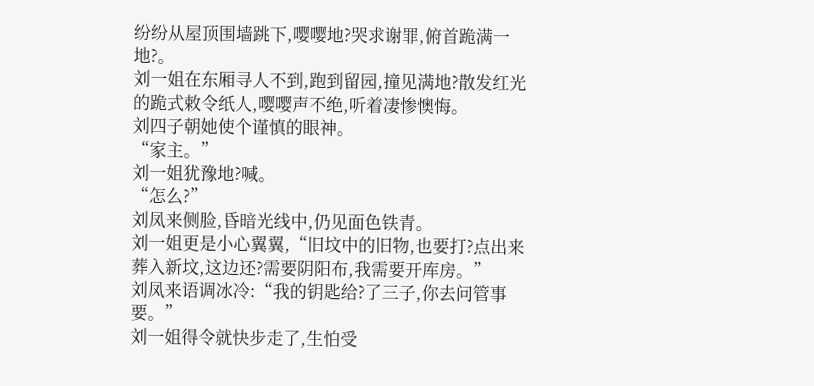纷纷从屋顶围墙跳下,嘤嘤地?哭求谢罪,俯首跪满一地?。
刘一姐在东厢寻人不到,跑到留园,撞见满地?散发红光的跪式敕令纸人,嘤嘤声不绝,听着凄惨懊悔。
刘四子朝她使个谨慎的眼神。
“家主。”
刘一姐犹豫地?喊。
“怎么?”
刘凤来侧脸,昏暗光线中,仍见面色铁青。
刘一姐更是小心翼翼,“旧坟中的旧物,也要打?点出来葬入新坟,这边还?需要阴阳布,我需要开库房。”
刘凤来语调冰冷:“我的钥匙给?了三子,你去问管事要。”
刘一姐得令就快步走了,生怕受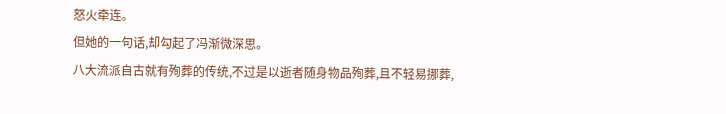怒火牵连。
但她的一句话,却勾起了冯渐微深思。
八大流派自古就有殉葬的传统,不过是以逝者随身物品殉葬,且不轻易挪葬,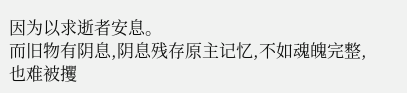因为以求逝者安息。
而旧物有阴息,阴息残存原主记忆,不如魂魄完整,也难被攫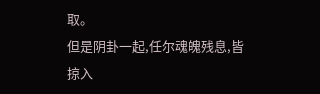取。
但是阴卦一起,任尔魂魄残息,皆掠入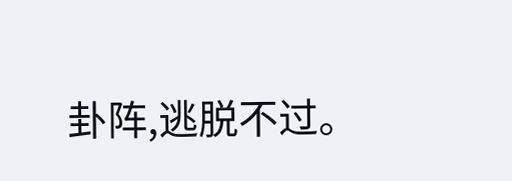卦阵,逃脱不过。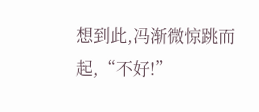想到此,冯渐微惊跳而起,“不好!”